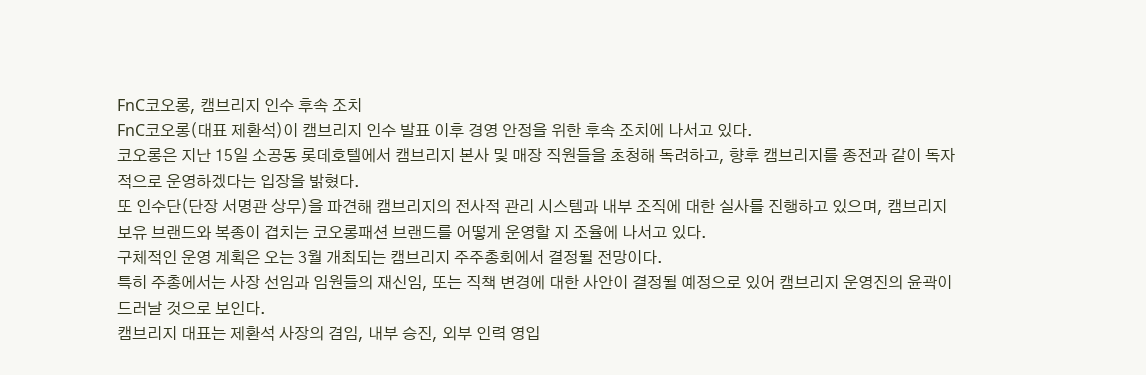FnC코오롱, 캠브리지 인수 후속 조치
FnC코오롱(대표 제환석)이 캠브리지 인수 발표 이후 경영 안정을 위한 후속 조치에 나서고 있다.
코오롱은 지난 15일 소공동 롯데호텔에서 캠브리지 본사 및 매장 직원들을 초청해 독려하고, 향후 캠브리지를 종전과 같이 독자적으로 운영하겠다는 입장을 밝혔다.
또 인수단(단장 서명관 상무)을 파견해 캠브리지의 전사적 관리 시스템과 내부 조직에 대한 실사를 진행하고 있으며, 캠브리지 보유 브랜드와 복종이 겹치는 코오롱패션 브랜드를 어떻게 운영할 지 조율에 나서고 있다.
구체적인 운영 계획은 오는 3월 개최되는 캠브리지 주주총회에서 결정될 전망이다.
특히 주총에서는 사장 선임과 임원들의 재신임, 또는 직책 변경에 대한 사안이 결정될 예정으로 있어 캠브리지 운영진의 윤곽이 드러날 것으로 보인다.
캠브리지 대표는 제환석 사장의 겸임, 내부 승진, 외부 인력 영입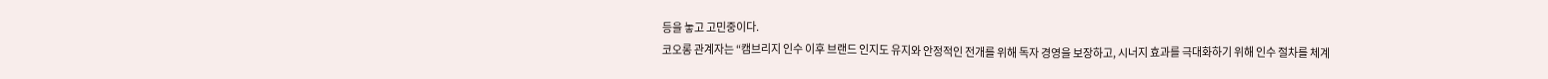등을 놓고 고민중이다.
코오롱 관계자는 “캠브리지 인수 이후 브랜드 인지도 유지와 안정적인 전개를 위해 독자 경영을 보장하고, 시너지 효과를 극대화하기 위해 인수 절차를 체계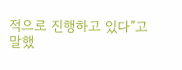적으로 진행하고 있다”고 말했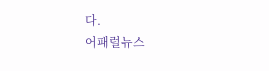다.
어패럴뉴스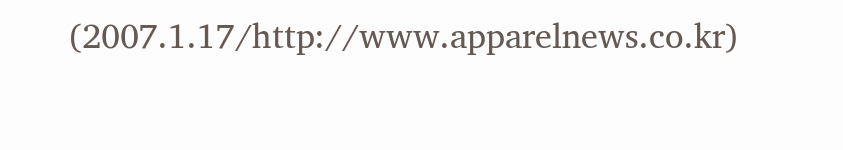(2007.1.17/http://www.apparelnews.co.kr)